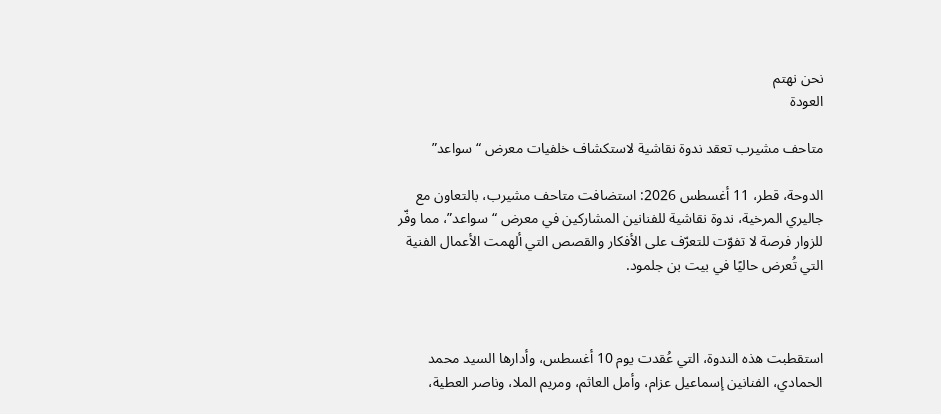نحن نهتم
العودة

متاحف مشيرب تعقد ندوة نقاشية لاستكشاف خلفيات معرض “سواعد”

الدوحة، قطر، 11 أغسطس 2026: استضافت متاحف مشيرب، بالتعاون مع جاليري المرخية، ندوة نقاشية للفنانين المشاركين في معرض “سواعد”، مما وفّر للزوار فرصة لا تفوّت للتعرّف على الأفكار والقصص التي ألهمت الأعمال الفنية التي تُعرض حاليًا في بيت بن جلمود.



استقطبت هذه الندوة، التي عُقدت يوم 10 أغسطس، وأدارها السيد محمد الحمادي، الفنانين إسماعيل عزام، وأمل العاثم، ومريم الملا، وناصر العطية،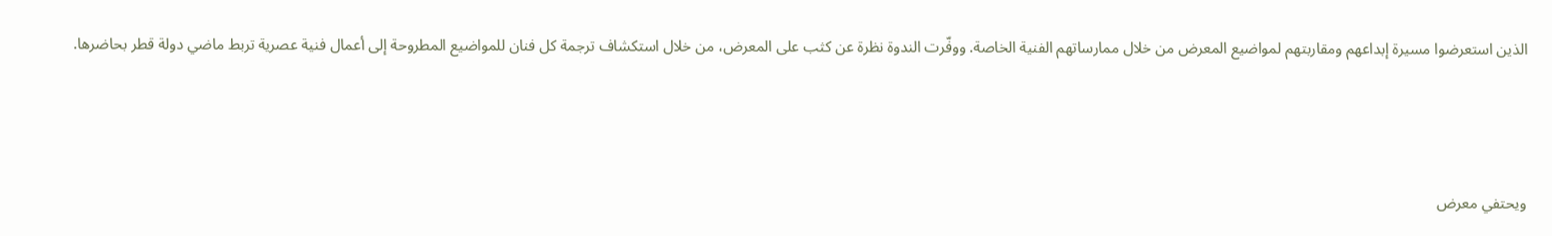الذين استعرضوا مسيرة إبداعهم ومقاربتهم لمواضيع المعرض من خلال ممارساتهم الفنية الخاصة. ووفّرت الندوة نظرة عن كثب على المعرض، من خلال استكشاف ترجمة كل فنان للمواضيع المطروحة إلى أعمال فنية عصرية تربط ماضي دولة قطر بحاضرها.



ويحتفي معرض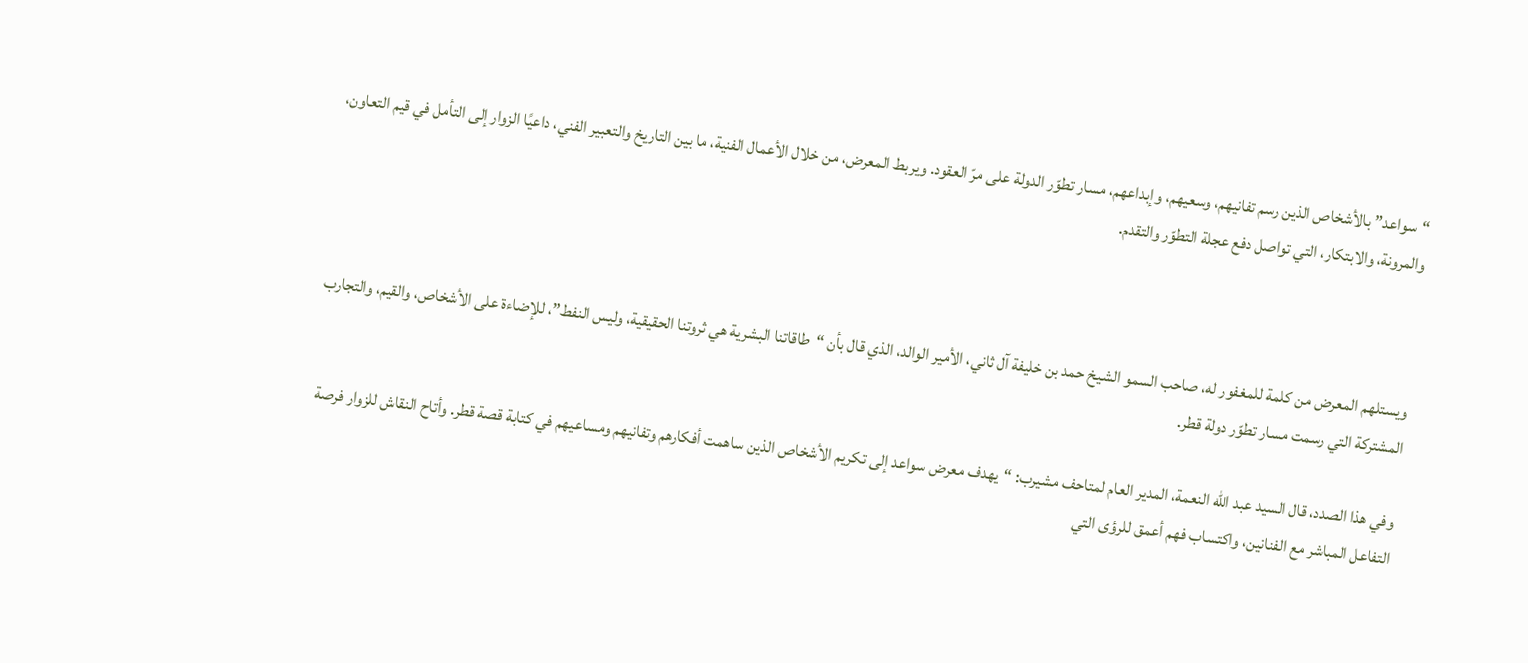“سواعد” بالأشخاص الذين رسم تفانيهم، وسعيهم، وإبداعهم، مسار تطوّر الدولة على مرّ العقود. ويربط المعرض، من خلال الأعمال الفنية، ما بين التاريخ والتعبير الفني، داعيًا الزوار إلى التأمل في قيم التعاون، والمرونة، والابتكار، التي تواصل دفع عجلة التطوّر والتقدم.



ويستلهم المعرض من كلمة للمغفور له، صاحب السمو الشيخ حمد بن خليفة آل ثاني، الأمير الوالد، الذي قال بأن “طاقاتنا البشرية هي ثروتنا الحقيقية، وليس النفط”، للإضاءة على الأشخاص، والقيم، والتجارب المشتركة التي رسمت مسار تطوّر دولة قطر.

وفي هذا الصدد، قال السيد عبد الله النعمة، المدير العام لمتاحف مشيرب: “يهدف معرض سواعد إلى تكريم الأشخاص الذين ساهمت أفكارهم وتفانيهم ومساعيهم في كتابة قصة قطر. وأتاح النقاش للزوار فرصة التفاعل المباشر مع الفنانين، واكتساب فهم أعمق للرؤى التي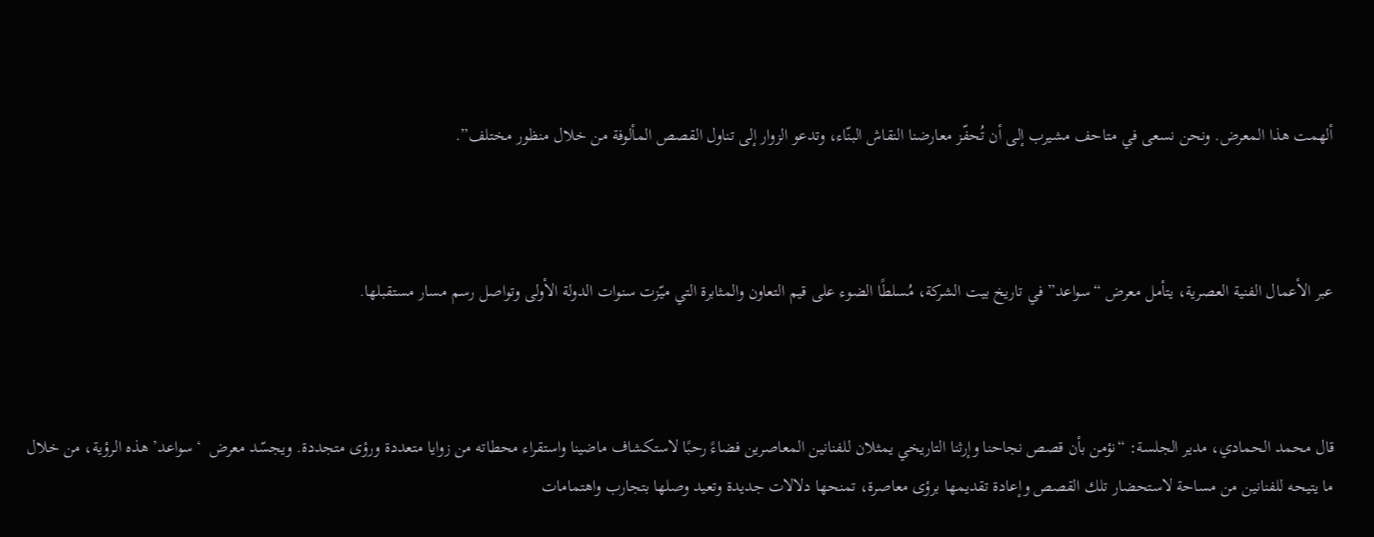ألهمت هذا المعرض. ونحن نسعى في متاحف مشيرب إلى أن تُحفّز معارضنا النقاش البنّاء، وتدعو الزوار إلى تناول القصص المألوفة من خلال منظور مختلف”.



عبر الأعمال الفنية العصرية، يتأمل معرض “سواعد” في تاريخ بيت الشركة، مُسلطًا الضوء على قيم التعاون والمثابرة التي ميّزت سنوات الدولة الأولى وتواصل رسم مسار مستقبلها.



قال محمد الحمادي، مدير الجلسة: “نؤمن بأن قصص نجاحنا وإرثنا التاريخي يمثلان للفنانين المعاصرين فضاءً رحبًا لاستكشاف ماضينا واستقراء محطاته من زوايا متعددة ورؤى متجددة. ويجسّد معرض  ‘سواعد’ هذه الرؤية، من خلال ما يتيحه للفنانين من مساحة لاستحضار تلك القصص وإعادة تقديمها برؤى معاصرة، تمنحها دلالات جديدة وتعيد وصلها بتجارب واهتمامات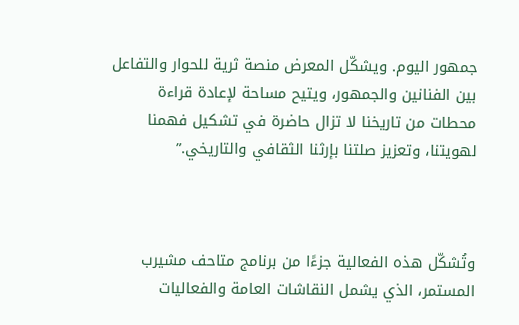جمهور اليوم. ويشكّل المعرض منصة ثرية للحوار والتفاعل بين الفنانين والجمهور، ويتيح مساحة لإعادة قراءة محطات من تاريخنا لا تزال حاضرة في تشكيل فهمنا لهويتنا، وتعزيز صلتنا بإرثنا الثقافي والتاريخي.”



وتُشكّل هذه الفعالية جزءًا من برنامج متاحف مشيرب المستمر، الذي يشمل النقاشات العامة والفعاليات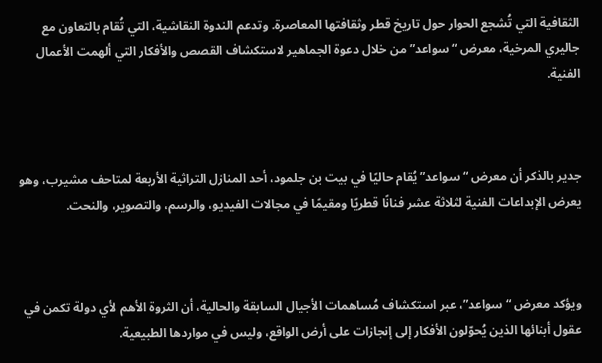الثقافية التي تُشجع الحوار حول تاريخ قطر وثقافتها المعاصرة. وتدعم الندوة النقاشية، التي تُقام بالتعاون مع جاليري المرخية، معرض “سواعد” من خلال دعوة الجماهير لاستكشاف القصص والأفكار التي ألهمت الأعمال الفنية.



جدير بالذكر أن معرض “سواعد” يُقام حاليًا في بيت بن جلمود، أحد المنازل التراثية الأربعة لمتاحف مشيرب، وهو يعرض الإبداعات الفنية لثلاثة عشر فنانًا قطريًا ومقيمًا في مجالات الفيديو، والرسم، والتصوير، والنحت.



ويؤكد معرض “سواعد”، عبر استكشاف مُساهمات الأجيال السابقة والحالية، أن الثروة الأهم لأي دولة تكمن في عقول أبنائها الذين يُحوّلون الأفكار إلى إنجازات على أرض الواقع، وليس في مواردها الطبيعية.